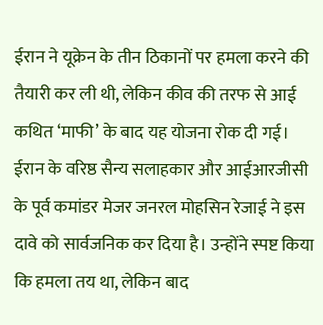ईरान ने यूक्रेन के तीन ठिकानों पर हमला करने की तैयारी कर ली थी, लेकिन कीव की तरफ से आई कथित ‘माफी’ के बाद यह योजना रोक दी गई। ईरान के वरिष्ठ सैन्य सलाहकार और आईआरजीसी के पूर्व कमांडर मेजर जनरल मोहसिन रेजाई ने इस दावे को सार्वजनिक कर दिया है। उन्होंने स्पष्ट किया कि हमला तय था, लेकिन बाद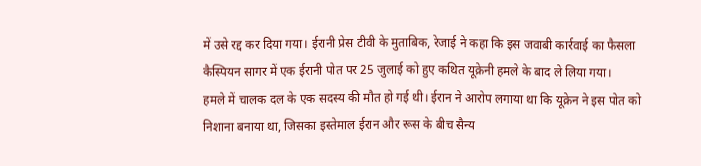में उसे रद्द कर दिया गया। ईरानी प्रेस टीवी के मुताबिक, रेजाई ने कहा कि इस जवाबी कार्रवाई का फैसला कैस्पियन सागर में एक ईरानी पोत पर 25 जुलाई को हुए कथित यूक्रेनी हमले के बाद ले लिया गया।
हमले में चालक दल के एक सदस्य की मौत हो गई थी। ईरान ने आरोप लगाया था कि यूक्रेन ने इस पोत को निशाना बनाया था, जिसका इस्तेमाल ईरान और रूस के बीच सैन्य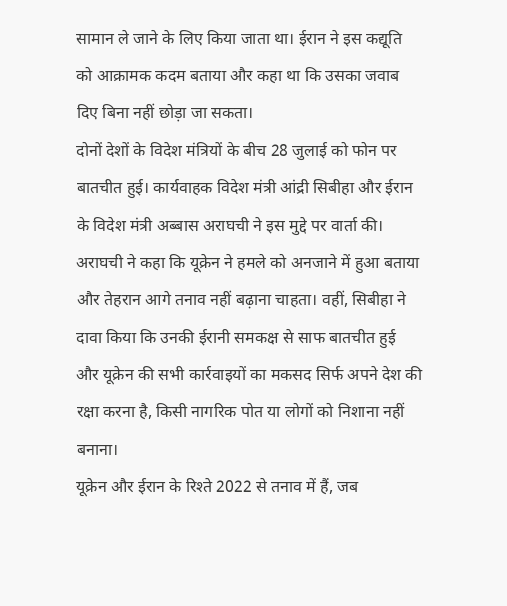सामान ले जाने के लिए किया जाता था। ईरान ने इस कद्यूति को आक्रामक कदम बताया और कहा था कि उसका जवाब दिए बिना नहीं छोड़ा जा सकता।
दोनों देशों के विदेश मंत्रियों के बीच 28 जुलाई को फोन पर बातचीत हुई। कार्यवाहक विदेश मंत्री आंद्री सिबीहा और ईरान के विदेश मंत्री अब्बास अराघची ने इस मुद्दे पर वार्ता की। अराघची ने कहा कि यूक्रेन ने हमले को अनजाने में हुआ बताया और तेहरान आगे तनाव नहीं बढ़ाना चाहता। वहीं, सिबीहा ने दावा किया कि उनकी ईरानी समकक्ष से साफ बातचीत हुई और यूक्रेन की सभी कार्रवाइयों का मकसद सिर्फ अपने देश की रक्षा करना है, किसी नागरिक पोत या लोगों को निशाना नहीं बनाना।
यूक्रेन और ईरान के रिश्ते 2022 से तनाव में हैं, जब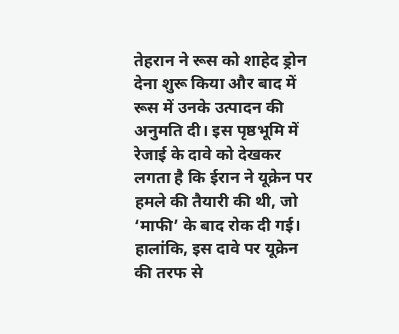तेहरान ने रूस को शाहेद ड्रोन देना शुरू किया और बाद में रूस में उनके उत्पादन की अनुमति दी। इस पृष्ठभूमि में रेजाई के दावे को देखकर लगता है कि ईरान ने यूक्रेन पर हमले की तैयारी की थी, जो ‘माफी’ के बाद रोक दी गई। हालांकि, इस दावे पर यूक्रेन की तरफ से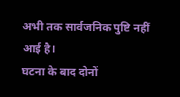अभी तक सार्वजनिक पुष्टि नहीं आई है।
घटना के बाद दोनों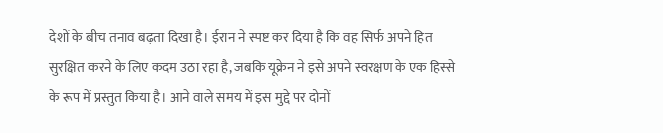देशों के बीच तनाव बढ़ता दिखा है। ईरान ने स्पष्ट कर दिया है कि वह सिर्फ अपने हित सुरक्षित करने के लिए कदम उठा रहा है, जबकि यूक्रेन ने इसे अपने स्वरक्षण के एक हिस्से के रूप में प्रस्तुत किया है। आने वाले समय में इस मुद्दे पर दोनों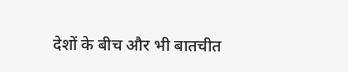देशों के बीच और भी बातचीत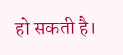हो सकती है।